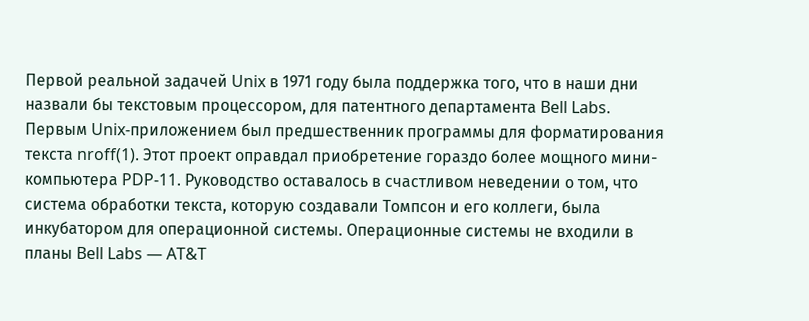Первой реальной задачей Unix в 1971 году была поддержка того, что в наши дни назвали бы текстовым процессором, для патентного департамента Bell Labs. Первым Unix-приложением был предшественник программы для форматирования текста nroff(1). Этот проект оправдал приобретение гораздо более мощного мини-компьютера PDP-11. Руководство оставалось в счастливом неведении о том, что система обработки текста, которую создавали Томпсон и его коллеги, была инкубатором для операционной системы. Операционные системы не входили в планы Bell Labs — AT&T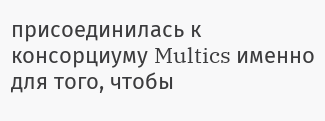присоединилась к консорциуму Multics именно для того, чтобы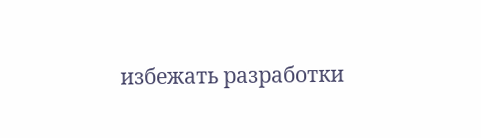избежать разработки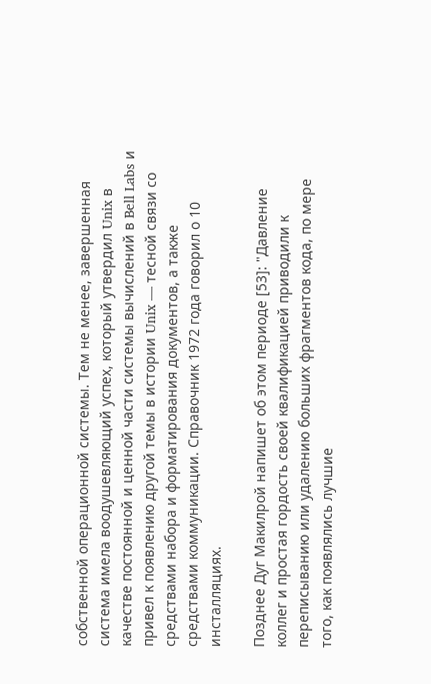собственной операционной системы. Тем не менее, завершенная система имела воодушевляющий успех, который утвердил Unix в качестве постоянной и ценной части системы вычислений в Bell Labs и привел к появлению другой темы в истории Unix — тесной связи со средствами набора и форматирования документов, а также средствами коммуникации. Справочник 1972 года говорил о 10 инсталляциях.

Позднее Дуг Макилрой напишет об этом периоде [53]: "Давление коллег и простая гордость своей квалификацией приводили к переписыванию или удалению больших фрагментов кода, по мере того, как появлялись лучшие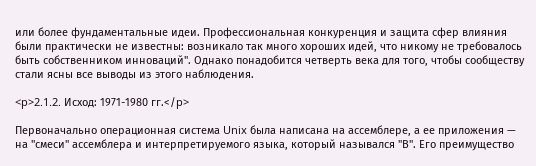или более фундаментальные идеи. Профессиональная конкуренция и защита сфер влияния были практически не известны: возникало так много хороших идей, что никому не требовалось быть собственником инноваций". Однако понадобится четверть века для того, чтобы сообществу стали ясны все выводы из этого наблюдения.

<p>2.1.2. Исход: 1971-1980 гг.</p>

Первоначально операционная система Unix была написана на ассемблере, а ее приложения — на "смеси" ассемблера и интерпретируемого языка, который назывался "В". Его преимущество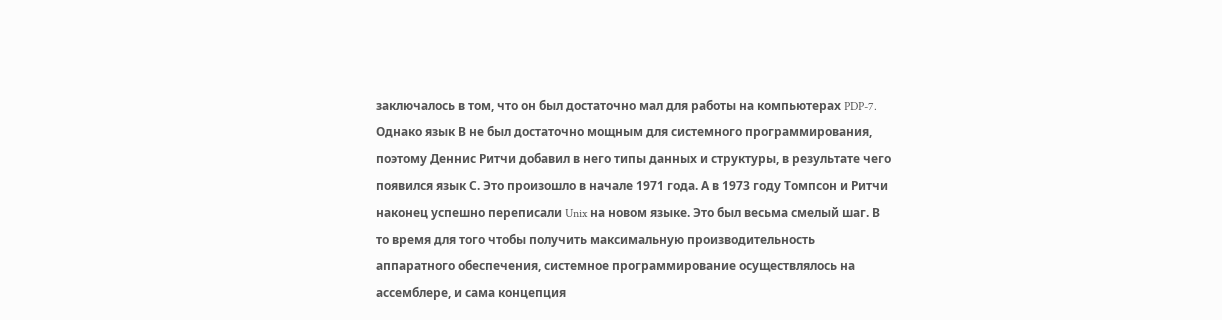заключалось в том, что он был достаточно мал для работы на компьютерах PDP-7. Однако язык В не был достаточно мощным для системного программирования, поэтому Деннис Ритчи добавил в него типы данных и структуры, в результате чего появился язык С. Это произошло в начале 1971 года. А в 1973 году Томпсон и Ритчи наконец успешно переписали Unix на новом языке. Это был весьма смелый шаг. В то время для того чтобы получить максимальную производительность аппаратного обеспечения, системное программирование осуществлялось на ассемблере, и сама концепция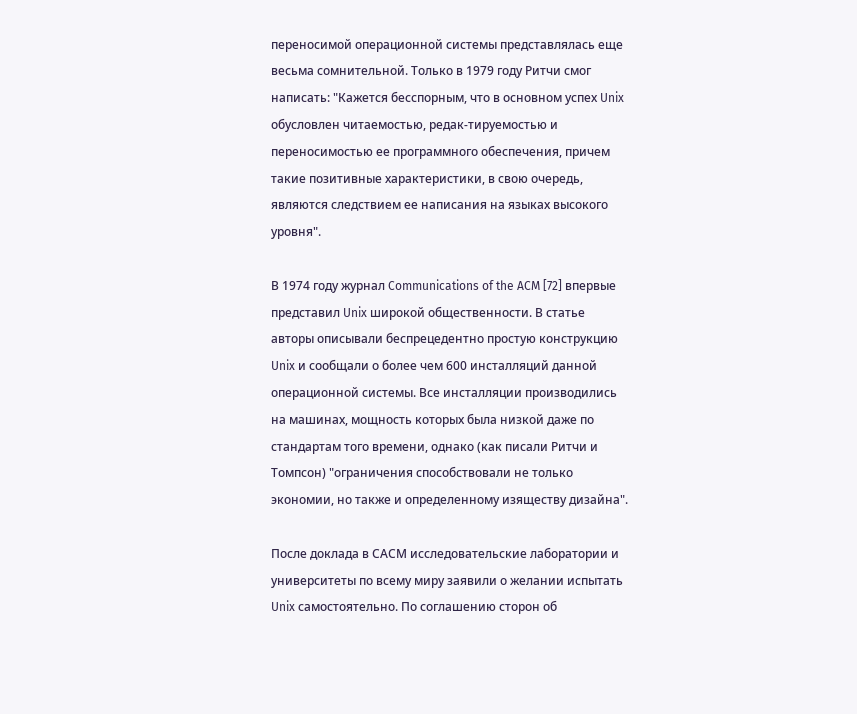переносимой операционной системы представлялась еще весьма сомнительной. Только в 1979 году Ритчи смог написать: "Кажется бесспорным, что в основном успех Unix обусловлен читаемостью, редак-тируемостью и переносимостью ее программного обеспечения, причем такие позитивные характеристики, в свою очередь, являются следствием ее написания на языках высокого уровня".

В 1974 году журнал Communications of the ACM [72] впервые представил Unix широкой общественности. В статье авторы описывали беспрецедентно простую конструкцию Unix и сообщали о более чем 600 инсталляций данной операционной системы. Все инсталляции производились на машинах, мощность которых была низкой даже по стандартам того времени, однако (как писали Ритчи и Томпсон) "ограничения способствовали не только экономии, но также и определенному изяществу дизайна".

После доклада в САСМ исследовательские лаборатории и университеты по всему миру заявили о желании испытать Unix самостоятельно. По соглашению сторон об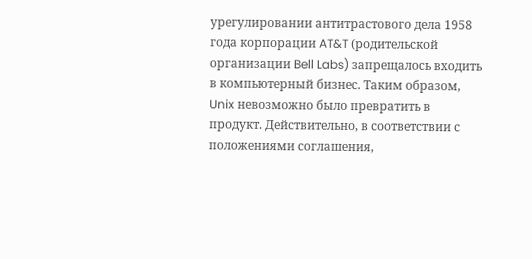урегулировании антитрастового дела 1958 года корпорации AT&T (родительской организации Bell Labs) запрещалось входить в компьютерный бизнес. Таким образом, Unix невозможно было превратить в продукт. Действительно, в соответствии с положениями соглашения,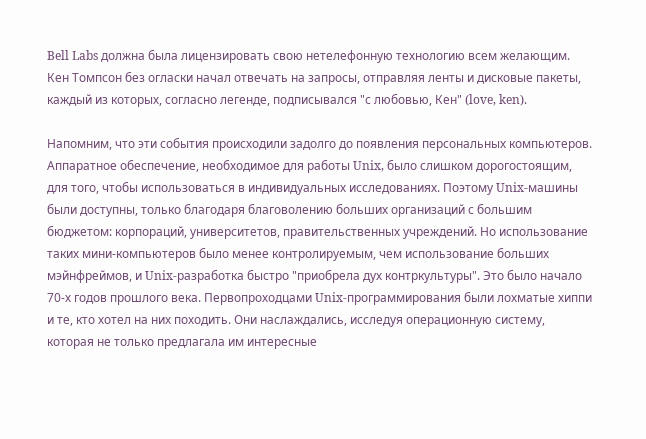Bell Labs должна была лицензировать свою нетелефонную технологию всем желающим. Кен Томпсон без огласки начал отвечать на запросы, отправляя ленты и дисковые пакеты, каждый из которых, согласно легенде, подписывался "с любовью, Кен" (love, ken).

Напомним, что эти события происходили задолго до появления персональных компьютеров. Аппаратное обеспечение, необходимое для работы Unix, было слишком дорогостоящим, для того, чтобы использоваться в индивидуальных исследованиях. Поэтому Unix-машины были доступны, только благодаря благоволению больших организаций с большим бюджетом: корпораций, университетов, правительственных учреждений. Но использование таких мини-компьютеров было менее контролируемым, чем использование больших мэйнфреймов, и Unix-разработка быстро "приобрела дух контркультуры". Это было начало 70-х годов прошлого века. Первопроходцами Unix-программирования были лохматые хиппи и те, кто хотел на них походить. Они наслаждались, исследуя операционную систему, которая не только предлагала им интересные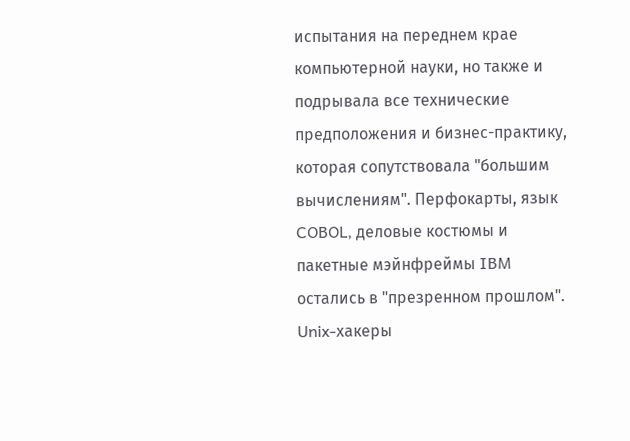испытания на переднем крае компьютерной науки, но также и подрывала все технические предположения и бизнес-практику, которая сопутствовала "большим вычислениям". Перфокарты, язык COBOL, деловые костюмы и пакетные мэйнфреймы IBM остались в "презренном прошлом". Unix-хакеры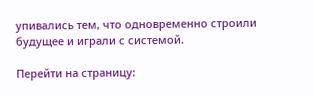упивались тем, что одновременно строили будущее и играли с системой.

Перейти на страницу: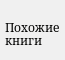Похожие книги